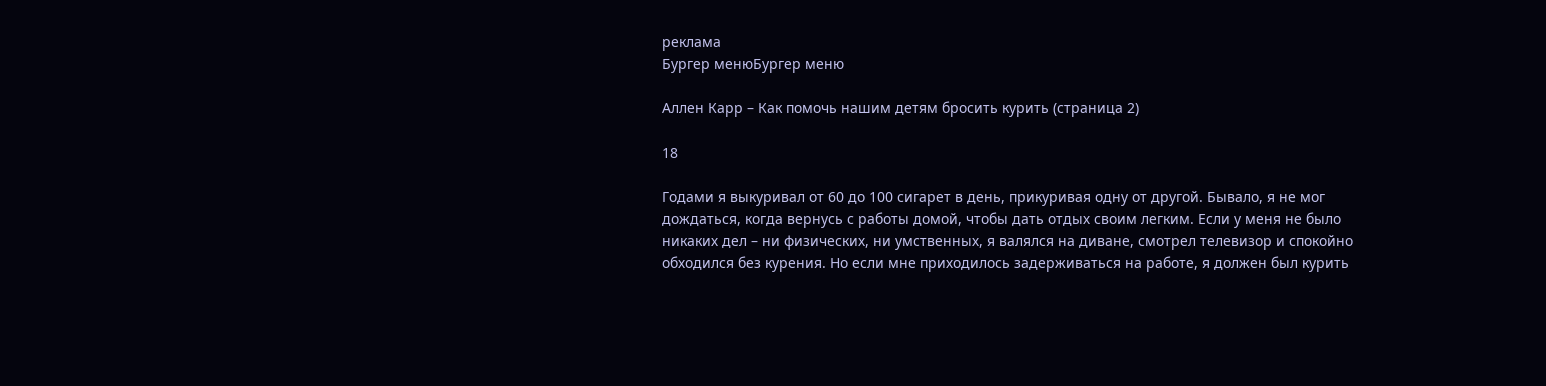реклама
Бургер менюБургер меню

Аллен Карр – Как помочь нашим детям бросить курить (страница 2)

18

Годами я выкуривал от 60 до 100 сигарет в день, прикуривая одну от другой. Бывало, я не мог дождаться, когда вернусь с работы домой, чтобы дать отдых своим легким. Если у меня не было никаких дел – ни физических, ни умственных, я валялся на диване, смотрел телевизор и спокойно обходился без курения. Но если мне приходилось задерживаться на работе, я должен был курить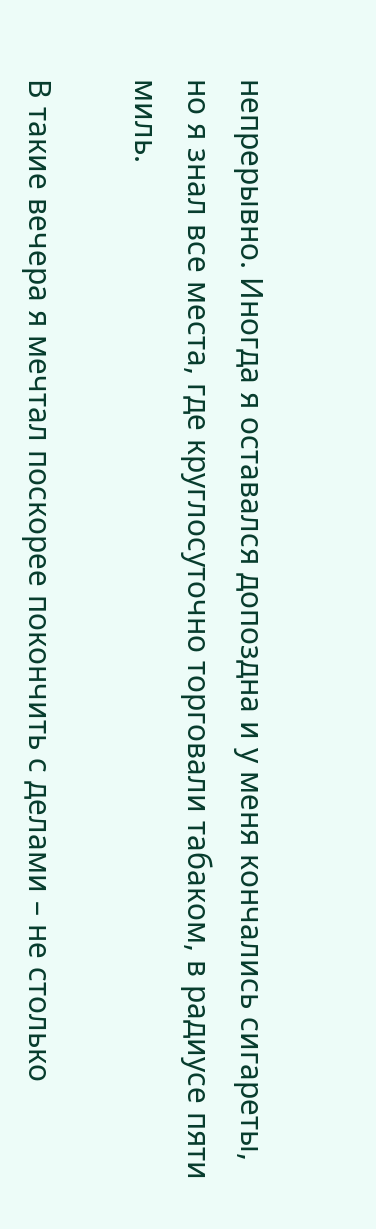непрерывно. Иногда я оставался допоздна и у меня кончались сигареты, но я знал все места, где круглосуточно торговали табаком, в радиусе пяти миль.

В такие вечера я мечтал поскорее покончить с делами – не столько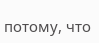потому, что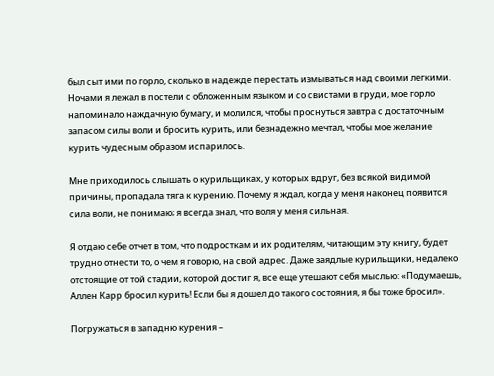был сыт ими по горло, сколько в надежде перестать измываться над своими легкими. Ночами я лежал в постели с обложенным языком и со свистами в груди, мое горло напоминало наждачную бумагу, и молился, чтобы проснуться завтра с достаточным запасом силы воли и бросить курить, или безнадежно мечтал, чтобы мое желание курить чудесным образом испарилось.

Мне приходилось слышать о курильщиках, у которых вдруг, без всякой видимой причины, пропадала тяга к курению. Почему я ждал, когда у меня наконец появится сила воли, не понимаю; я всегда знал, что воля у меня сильная.

Я отдаю себе отчет в том, что подросткам и их родителям, читающим эту книгу, будет трудно отнести то, о чем я говорю, на свой адрес. Даже заядлые курильщики, недалеко отстоящие от той стадии, которой достиг я, все еще утешают себя мыслью: «Подумаешь, Аллен Карр бросил курить! Если бы я дошел до такого состояния, я бы тоже бросил».

Погружаться в западню курения –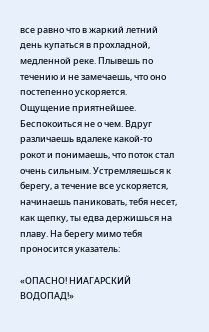все равно что в жаркий летний день купаться в прохладной, медленной реке. Плывешь по течению и не замечаешь, что оно постепенно ускоряется. Ощущение приятнейшее. Беспокоиться не о чем. Вдруг различаешь вдалеке какой-то рокот и понимаешь, что поток стал очень сильным. Устремляешься к берегу, а течение все ускоряется, начинаешь паниковать, тебя несет, как щепку, ты едва держишься на плаву. На берегу мимо тебя проносится указатель:

«ОПАСНО! НИАГАРСКИЙ ВОДОПАД!»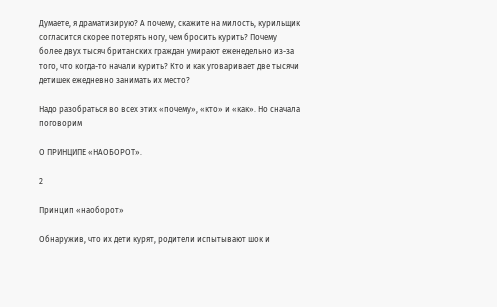Думаете, я драматизирую? А почему, скажите на милость, курильщик согласится скорее потерять ногу, чем бросить курить? Почему более двух тысяч британских граждан умирают еженедельно из-за того, что когда-то начали курить? Кто и как уговаривает две тысячи детишек ежедневно занимать их место?

Надо разобраться во всех этих «почему», «кто» и «как». Но сначала поговорим

О ПРИНЦИПЕ «НАОБОРОТ».

2

Принцип «наоборот»

Обнаружив, что их дети курят, родители испытывают шок и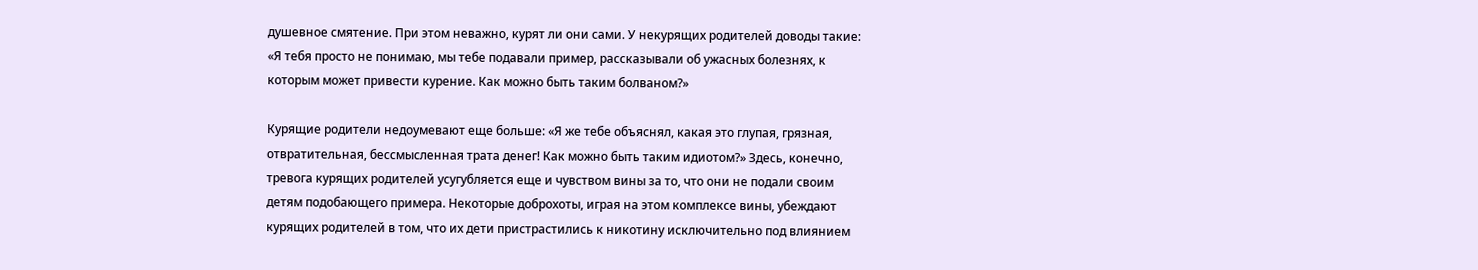душевное смятение. При этом неважно, курят ли они сами. У некурящих родителей доводы такие: «Я тебя просто не понимаю, мы тебе подавали пример, рассказывали об ужасных болезнях, к которым может привести курение. Как можно быть таким болваном?»

Курящие родители недоумевают еще больше: «Я же тебе объяснял, какая это глупая, грязная, отвратительная, бессмысленная трата денег! Как можно быть таким идиотом?» Здесь, конечно, тревога курящих родителей усугубляется еще и чувством вины за то, что они не подали своим детям подобающего примера. Некоторые доброхоты, играя на этом комплексе вины, убеждают курящих родителей в том, что их дети пристрастились к никотину исключительно под влиянием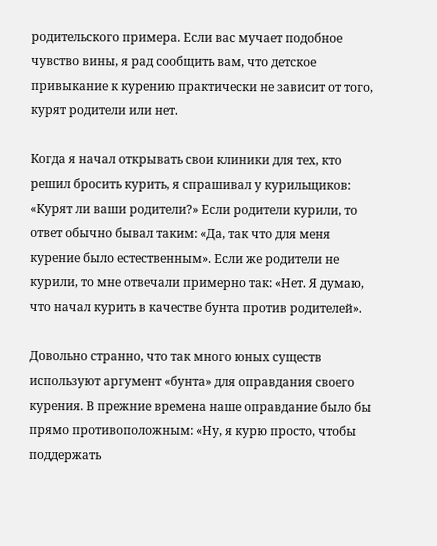родительского примера. Если вас мучает подобное чувство вины, я рад сообщить вам, что детское привыкание к курению практически не зависит от того, курят родители или нет.

Когда я начал открывать свои клиники для тех, кто решил бросить курить, я спрашивал у курильщиков: «Курят ли ваши родители?» Если родители курили, то ответ обычно бывал таким: «Да, так что для меня курение было естественным». Если же родители не курили, то мне отвечали примерно так: «Нет. Я думаю, что начал курить в качестве бунта против родителей».

Довольно странно, что так много юных существ используют аргумент «бунта» для оправдания своего курения. В прежние времена наше оправдание было бы прямо противоположным: «Ну, я курю просто, чтобы поддержать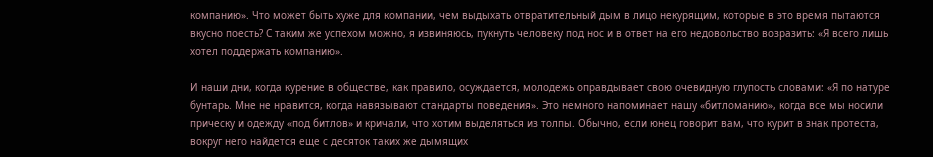компанию». Что может быть хуже для компании, чем выдыхать отвратительный дым в лицо некурящим, которые в это время пытаются вкусно поесть? С таким же успехом можно, я извиняюсь, пукнуть человеку под нос и в ответ на его недовольство возразить: «Я всего лишь хотел поддержать компанию».

И наши дни, когда курение в обществе, как правило, осуждается, молодежь оправдывает свою очевидную глупость словами: «Я по натуре бунтарь. Мне не нравится, когда навязывают стандарты поведения». Это немного напоминает нашу «битломанию», когда все мы носили прическу и одежду «под битлов» и кричали, что хотим выделяться из толпы. Обычно, если юнец говорит вам, что курит в знак протеста, вокруг него найдется еще с десяток таких же дымящих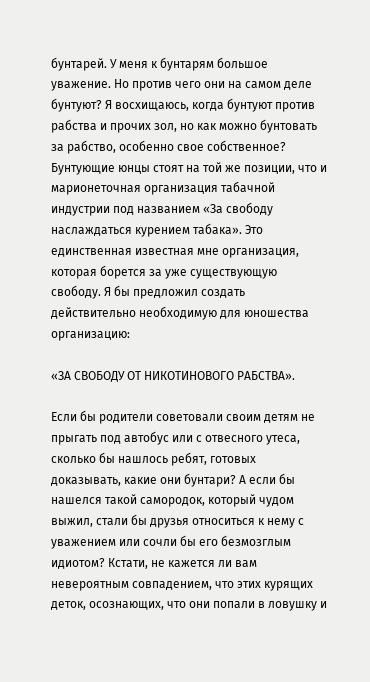бунтарей. У меня к бунтарям большое уважение. Но против чего они на самом деле бунтуют? Я восхищаюсь, когда бунтуют против рабства и прочих зол, но как можно бунтовать за рабство, особенно свое собственное? Бунтующие юнцы стоят на той же позиции, что и марионеточная организация табачной индустрии под названием «За свободу наслаждаться курением табака». Это единственная известная мне организация, которая борется за уже существующую свободу. Я бы предложил создать действительно необходимую для юношества организацию:

«ЗА СВОБОДУ ОТ НИКОТИНОВОГО РАБСТВА».

Если бы родители советовали своим детям не прыгать под автобус или с отвесного утеса, сколько бы нашлось ребят, готовых доказывать, какие они бунтари? А если бы нашелся такой самородок, который чудом выжил, стали бы друзья относиться к нему с уважением или сочли бы его безмозглым идиотом? Кстати, не кажется ли вам невероятным совпадением, что этих курящих деток, осознающих, что они попали в ловушку и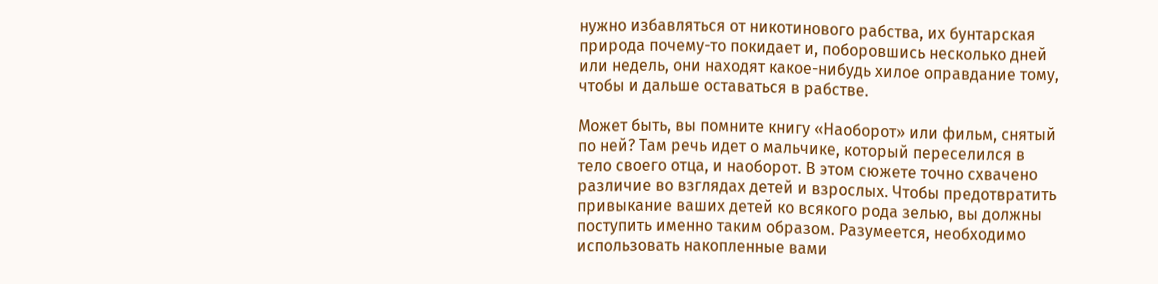нужно избавляться от никотинового рабства, их бунтарская природа почему-то покидает и, поборовшись несколько дней или недель, они находят какое-нибудь хилое оправдание тому, чтобы и дальше оставаться в рабстве.

Может быть, вы помните книгу «Наоборот» или фильм, снятый по ней? Там речь идет о мальчике, который переселился в тело своего отца, и наоборот. В этом сюжете точно схвачено различие во взглядах детей и взрослых. Чтобы предотвратить привыкание ваших детей ко всякого рода зелью, вы должны поступить именно таким образом. Разумеется, необходимо использовать накопленные вами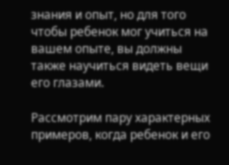знания и опыт, но для того чтобы ребенок мог учиться на вашем опыте, вы должны также научиться видеть вещи его глазами.

Рассмотрим пару характерных примеров, когда ребенок и его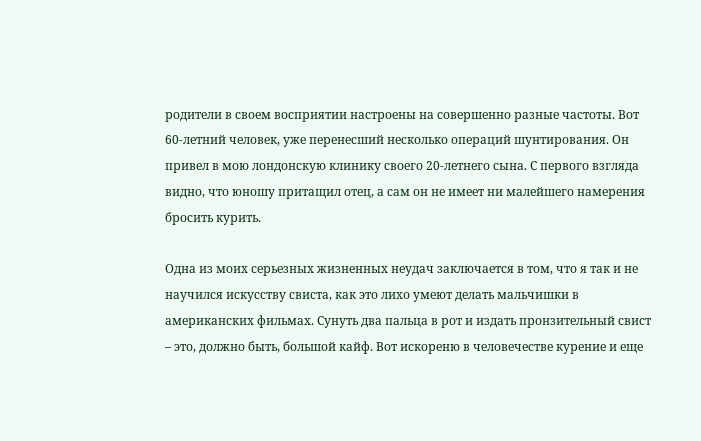родители в своем восприятии настроены на совершенно разные частоты. Вот 60-летний человек, уже перенесший несколько операций шунтирования. Он привел в мою лондонскую клинику своего 20-летнего сына. С первого взгляда видно, что юношу притащил отец, а сам он не имеет ни малейшего намерения бросить курить.

Одна из моих серьезных жизненных неудач заключается в том, что я так и не научился искусству свиста, как это лихо умеют делать мальчишки в американских фильмах. Сунуть два пальца в рот и издать пронзительный свист – это, должно быть, большой кайф. Вот искореню в человечестве курение и еще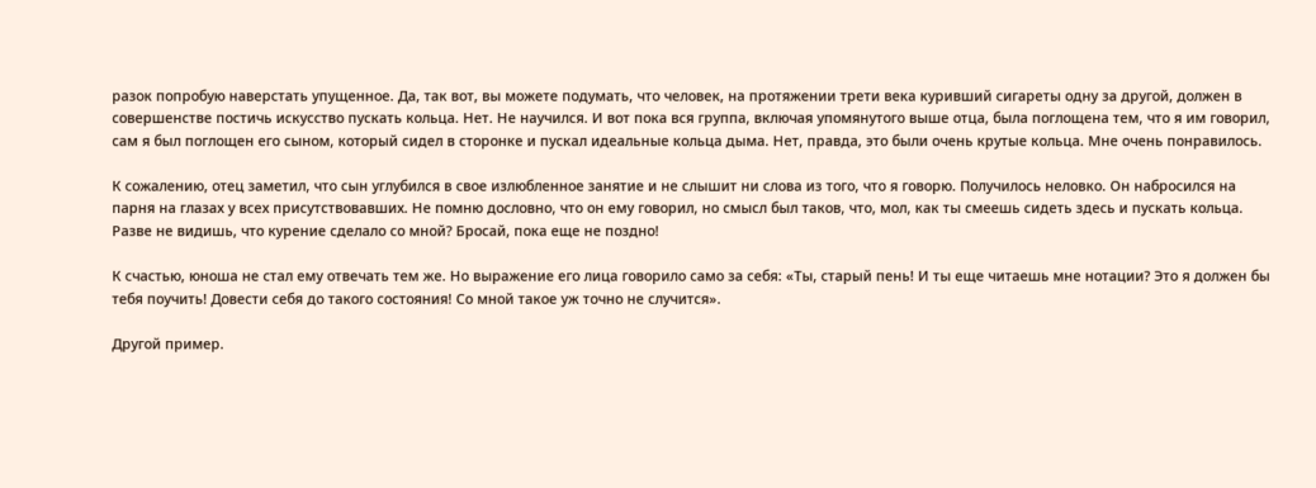разок попробую наверстать упущенное. Да, так вот, вы можете подумать, что человек, на протяжении трети века куривший сигареты одну за другой, должен в совершенстве постичь искусство пускать кольца. Нет. Не научился. И вот пока вся группа, включая упомянутого выше отца, была поглощена тем, что я им говорил, сам я был поглощен его сыном, который сидел в сторонке и пускал идеальные кольца дыма. Нет, правда, это были очень крутые кольца. Мне очень понравилось.

К сожалению, отец заметил, что сын углубился в свое излюбленное занятие и не слышит ни слова из того, что я говорю. Получилось неловко. Он набросился на парня на глазах у всех присутствовавших. Не помню дословно, что он ему говорил, но смысл был таков, что, мол, как ты смеешь сидеть здесь и пускать кольца. Разве не видишь, что курение сделало со мной? Бросай, пока еще не поздно!

К счастью, юноша не стал ему отвечать тем же. Но выражение его лица говорило само за себя: «Ты, старый пень! И ты еще читаешь мне нотации? Это я должен бы тебя поучить! Довести себя до такого состояния! Со мной такое уж точно не случится».

Другой пример.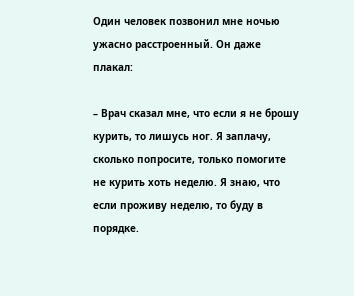Один человек позвонил мне ночью ужасно расстроенный. Он даже плакал:

– Врач сказал мне, что если я не брошу курить, то лишусь ног. Я заплачу, сколько попросите, только помогите не курить хоть неделю. Я знаю, что если проживу неделю, то буду в порядке.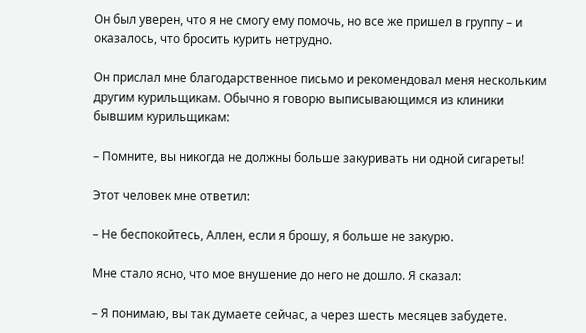Он был уверен, что я не смогу ему помочь, но все же пришел в группу – и оказалось, что бросить курить нетрудно.

Он прислал мне благодарственное письмо и рекомендовал меня нескольким другим курильщикам. Обычно я говорю выписывающимся из клиники бывшим курильщикам:

– Помните, вы никогда не должны больше закуривать ни одной сигареты!

Этот человек мне ответил:

– Не беспокойтесь, Аллен, если я брошу, я больше не закурю.

Мне стало ясно, что мое внушение до него не дошло. Я сказал:

– Я понимаю, вы так думаете сейчас, а через шесть месяцев забудете.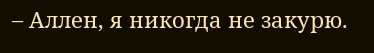– Аллен, я никогда не закурю.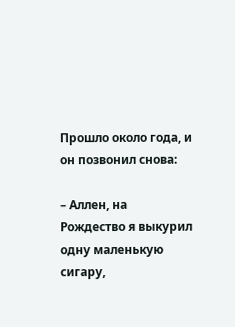Прошло около года, и он позвонил снова:

– Аллен, на Рождество я выкурил одну маленькую сигару,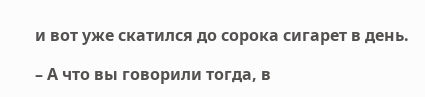и вот уже скатился до сорока сигарет в день.

– А что вы говорили тогда, в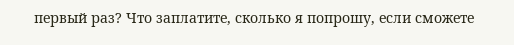первый раз? Что заплатите, сколько я попрошу, если сможете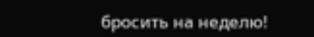бросить на неделю!